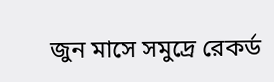জুন মাসে সমুদ্রে রেকর্ড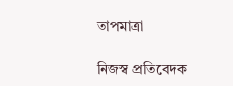তাপমাত্রা

নিজস্ব প্রতিবেদক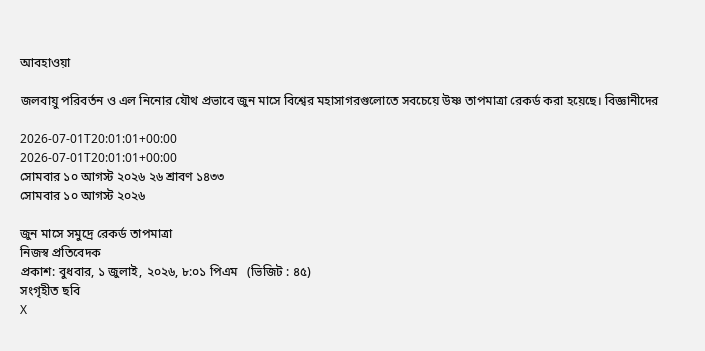আবহাওয়া

জলবায়ু পরিবর্তন ও এল নিনোর যৌথ প্রভাবে জুন মাসে বিশ্বের মহাসাগরগুলোতে সবচেয়ে উষ্ণ তাপমাত্রা রেকর্ড করা হয়েছে। বিজ্ঞানীদের

2026-07-01T20:01:01+00:00
2026-07-01T20:01:01+00:00
সোমবার ১০ আগস্ট ২০২৬ ২৬ শ্রাবণ ১৪৩৩
সোমবার ১০ আগস্ট ২০২৬

জুন মাসে সমুদ্রে রেকর্ড তাপমাত্রা
নিজস্ব প্রতিবেদক
প্রকাশ: বুধবার, ১ জুলাই, ২০২৬, ৮:০১ পিএম   (ভিজিট : ৪৫)
সংগৃহীত ছবি
X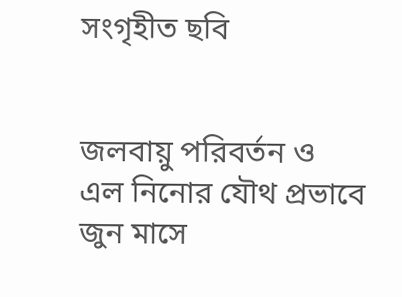সংগৃহীত ছবি


জলবায়ু পরিবর্তন ও এল নিনোর যৌথ প্রভাবে জুন মাসে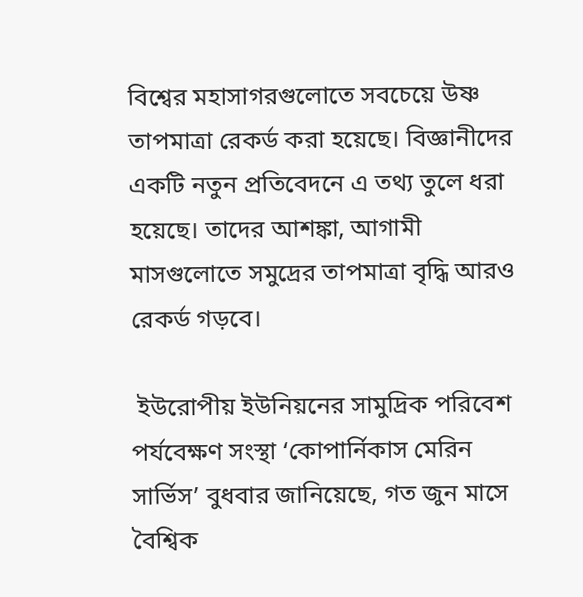বিশ্বের মহাসাগরগুলোতে সবচেয়ে উষ্ণ তাপমাত্রা রেকর্ড করা হয়েছে। বিজ্ঞানীদের একটি নতুন প্রতিবেদনে এ তথ্য তুলে ধরা হয়েছে। তাদের আশঙ্কা, আগামী মাসগুলোতে সমুদ্রের তাপমাত্রা বৃদ্ধি আরও রেকর্ড গড়বে।

 ইউরোপীয় ইউনিয়নের সামুদ্রিক পরিবেশ পর্যবেক্ষণ সংস্থা ‘কোপার্নিকাস মেরিন সার্ভিস’ বুধবার জানিয়েছে, গত জুন মাসে বৈশ্বিক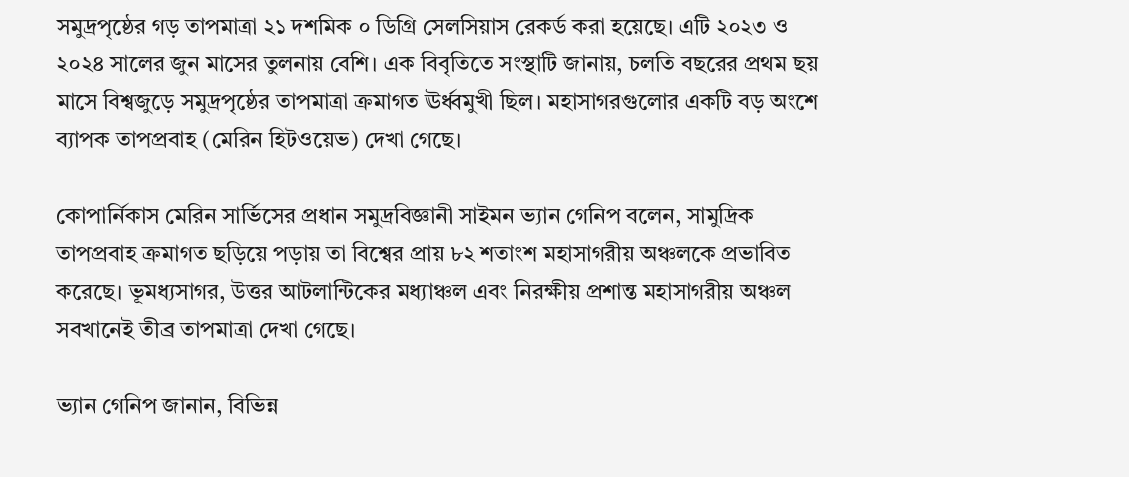সমুদ্রপৃষ্ঠের গড় তাপমাত্রা ২১ দশমিক ০ ডিগ্রি সেলসিয়াস রেকর্ড করা হয়েছে। এটি ২০২৩ ও ২০২৪ সালের জুন মাসের তুলনায় বেশি। এক বিবৃতিতে সংস্থাটি জানায়, চলতি বছরের প্রথম ছয় মাসে বিশ্বজুড়ে সমুদ্রপৃষ্ঠের তাপমাত্রা ক্রমাগত ঊর্ধ্বমুখী ছিল। মহাসাগরগুলোর একটি বড় অংশে ব্যাপক তাপপ্রবাহ (মেরিন হিটওয়েভ) দেখা গেছে।

কোপার্নিকাস মেরিন সার্ভিসের প্রধান সমুদ্রবিজ্ঞানী সাইমন ভ্যান গেনিপ বলেন, সামুদ্রিক তাপপ্রবাহ ক্রমাগত ছড়িয়ে পড়ায় তা বিশ্বের প্রায় ৮২ শতাংশ মহাসাগরীয় অঞ্চলকে প্রভাবিত করেছে। ভূমধ্যসাগর, উত্তর আটলান্টিকের মধ্যাঞ্চল এবং নিরক্ষীয় প্রশান্ত মহাসাগরীয় অঞ্চল সবখানেই তীব্র তাপমাত্রা দেখা গেছে।

ভ্যান গেনিপ জানান, বিভিন্ন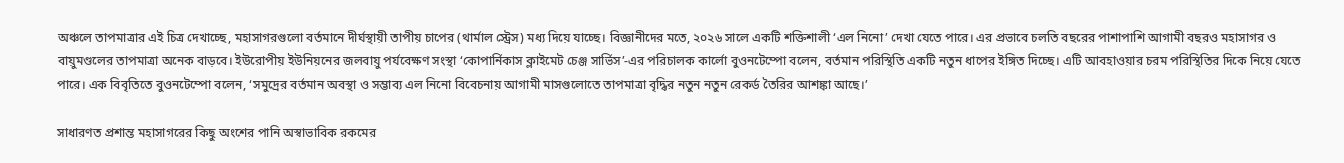অঞ্চলে তাপমাত্রার এই চিত্র দেখাচ্ছে, মহাসাগরগুলো বর্তমানে দীর্ঘস্থায়ী তাপীয় চাপের (থার্মাল স্ট্রেস) মধ্য দিয়ে যাচ্ছে। বিজ্ঞানীদের মতে, ২০২৬ সালে একটি শক্তিশালী ‘এল নিনো’ দেখা যেতে পারে। এর প্রভাবে চলতি বছরের পাশাপাশি আগামী বছরও মহাসাগর ও বায়ুমণ্ডলের তাপমাত্রা অনেক বাড়বে। ইউরোপীয় ইউনিয়নের জলবায়ু পর্যবেক্ষণ সংস্থা ‘কোপার্নিকাস ক্লাইমেট চেঞ্জ সার্ভিস’-এর পরিচালক কার্লো বুওনটেম্পো বলেন, বর্তমান পরিস্থিতি একটি নতুন ধাপের ইঙ্গিত দিচ্ছে। এটি আবহাওয়ার চরম পরিস্থিতির দিকে নিয়ে যেতে পারে। এক বিবৃতিতে বুওনটেম্পো বলেন, ‘সমুদ্রের বর্তমান অবস্থা ও সম্ভাব্য এল নিনো বিবেচনায় আগামী মাসগুলোতে তাপমাত্রা বৃদ্ধির নতুন নতুন রেকর্ড তৈরির আশঙ্কা আছে।’

সাধারণত প্রশান্ত মহাসাগরের কিছু অংশের পানি অস্বাভাবিক রকমের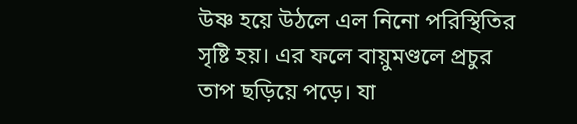উষ্ণ হয়ে উঠলে এল নিনো পরিস্থিতির সৃষ্টি হয়। এর ফলে বায়ুমণ্ডলে প্রচুর তাপ ছড়িয়ে পড়ে। যা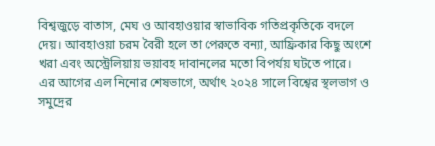বিশ্বজুড়ে বাতাস, মেঘ ও আবহাওয়ার স্বাভাবিক গতিপ্রকৃতিকে বদলে দেয়। আবহাওয়া চরম বৈরী হলে তা পেরুতে বন্যা, আফ্রিকার কিছু অংশে খরা এবং অস্ট্রেলিয়ায় ভয়াবহ দাবানলের মতো বিপর্যয় ঘটতে পারে।
এর আগের এল নিনোর শেষভাগে, অর্থাৎ ২০২৪ সালে বিশ্বের স্থলভাগ ও সমুদ্রের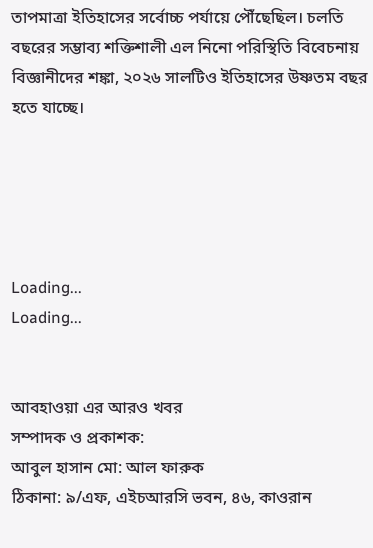তাপমাত্রা ইতিহাসের সর্বোচ্চ পর্যায়ে পৌঁছেছিল। চলতি বছরের সম্ভাব্য শক্তিশালী এল নিনো পরিস্থিতি বিবেচনায় বিজ্ঞানীদের শঙ্কা, ২০২৬ সালটিও ইতিহাসের উষ্ণতম বছর হতে যাচ্ছে।





Loading...
Loading...


আবহাওয়া এর আরও খবর
সম্পাদক ও প্রকাশক:
আবুল হাসান মো: আল ফারুক
ঠিকানা: ৯/এফ, এইচআরসি ভবন, ৪৬, কাওরান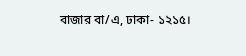বাজার বা/এ, ঢাকা- ১২১৫।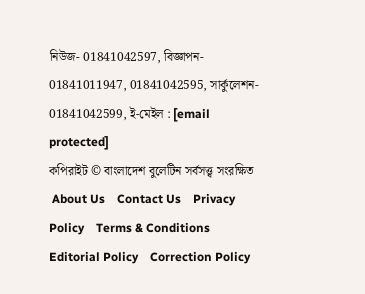নিউজ- 01841042597, বিজ্ঞাপন- 01841011947, 01841042595, সার্কুলেশন- 01841042599, ই-মেইল : [email protected]
কপিরাইট © বাংলাদেশ বুলেটিন সর্বসত্ত্ব সংরক্ষিত
 About Us    Contact Us    Privacy Policy    Terms & Conditions    Editorial Policy    Correction Policy